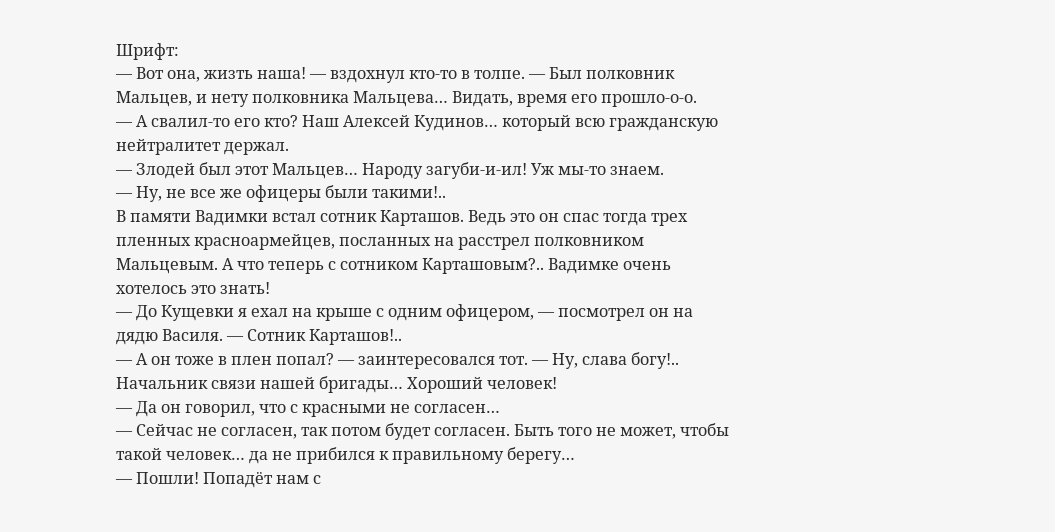Шрифт:
— Вот она, жизть наша! — вздохнул кто-то в толпе. — Был полковник Мальцев, и нету полковника Мальцева… Видать, время его прошло-о-о.
— А свалил-то его кто? Наш Алексей Кудинов… который всю гражданскую нейтралитет держал.
— Злодей был этот Мальцев… Народу загуби-и-ил! Уж мы-то знаем.
— Ну, не все же офицеры были такими!..
В памяти Вадимки встал сотник Карташов. Ведь это он спас тогда трех пленных красноармейцев, посланных на расстрел полковником Мальцевым. А что теперь с сотником Карташовым?.. Вадимке очень хотелось это знать!
— До Кущевки я ехал на крыше с одним офицером, — посмотрел он на дядю Василя. — Сотник Карташов!..
— А он тоже в плен попал? — заинтересовался тот. — Ну, слава богу!.. Начальник связи нашей бригады… Хороший человек!
— Да он говорил, что с красными не согласен…
— Сейчас не согласен, так потом будет согласен. Быть того не может, чтобы такой человек… да не прибился к правильному берегу…
— Пошли! Попадёт нам с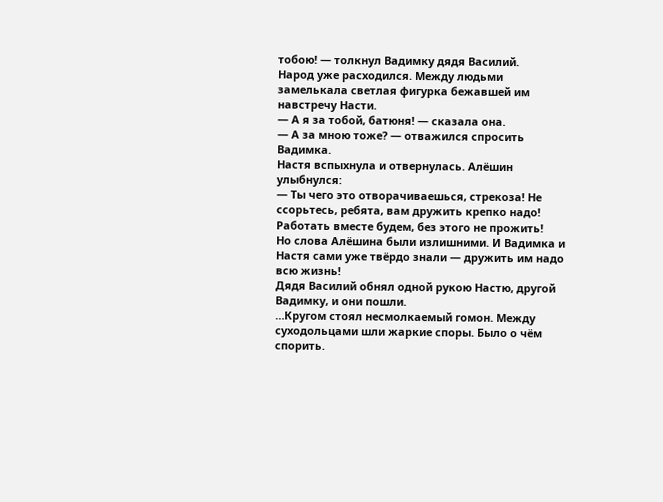тобою! — толкнул Вадимку дядя Василий.
Народ уже расходился. Между людьми замелькала светлая фигурка бежавшей им навстречу Насти.
— А я за тобой, батюня! — сказала она.
— А за мною тоже? — отважился спросить Вадимка.
Настя вспыхнула и отвернулась. Алёшин улыбнулся:
— Ты чего это отворачиваешься, стрекоза! Не ссорьтесь, ребята, вам дружить крепко надо! Работать вместе будем, без этого не прожить!
Но слова Алёшина были излишними. И Вадимка и Настя сами уже твёрдо знали — дружить им надо всю жизнь!
Дядя Василий обнял одной рукою Настю, другой Вадимку, и они пошли.
…Кругом стоял несмолкаемый гомон. Между суходольцами шли жаркие споры. Было о чём спорить.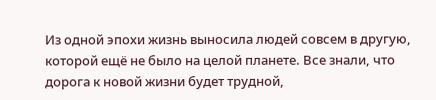Из одной эпохи жизнь выносила людей совсем в другую, которой ещё не было на целой планете. Все знали, что дорога к новой жизни будет трудной,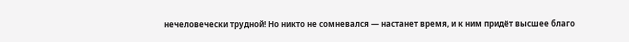нечеловечески трудной! Но никто не сомневался — настанет время, и к ним придёт высшее благо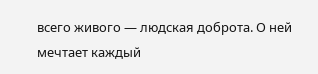всего живого — людская доброта. О ней мечтает каждый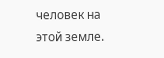человек на этой земле.